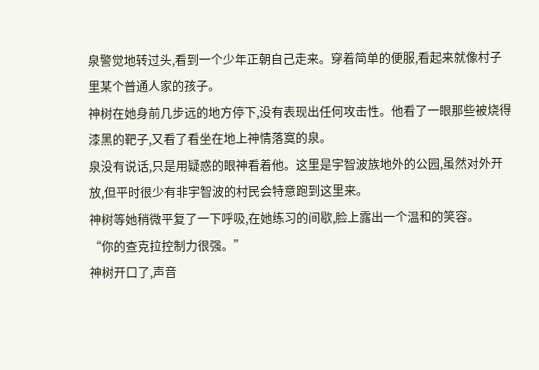泉警觉地转过头,看到一个少年正朝自己走来。穿着简单的便服,看起来就像村子里某个普通人家的孩子。
神树在她身前几步远的地方停下,没有表现出任何攻击性。他看了一眼那些被烧得漆黑的靶子,又看了看坐在地上神情落寞的泉。
泉没有说话,只是用疑惑的眼神看着他。这里是宇智波族地外的公园,虽然对外开放,但平时很少有非宇智波的村民会特意跑到这里来。
神树等她稍微平复了一下呼吸,在她练习的间歇,脸上露出一个温和的笑容。
“你的查克拉控制力很强。”
神树开口了,声音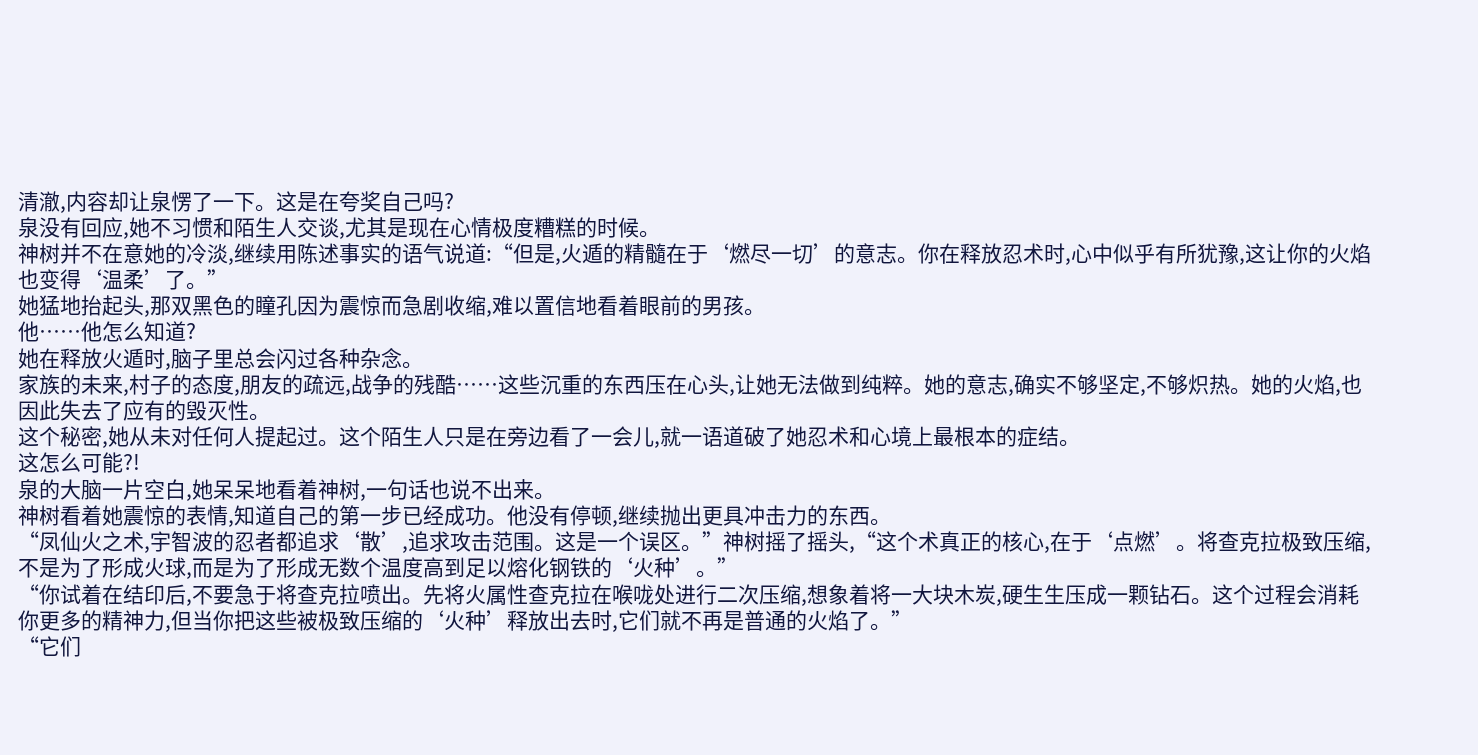清澈,内容却让泉愣了一下。这是在夸奖自己吗?
泉没有回应,她不习惯和陌生人交谈,尤其是现在心情极度糟糕的时候。
神树并不在意她的冷淡,继续用陈述事实的语气说道:“但是,火遁的精髓在于‘燃尽一切’的意志。你在释放忍术时,心中似乎有所犹豫,这让你的火焰也变得‘温柔’了。”
她猛地抬起头,那双黑色的瞳孔因为震惊而急剧收缩,难以置信地看着眼前的男孩。
他……他怎么知道?
她在释放火遁时,脑子里总会闪过各种杂念。
家族的未来,村子的态度,朋友的疏远,战争的残酷……这些沉重的东西压在心头,让她无法做到纯粹。她的意志,确实不够坚定,不够炽热。她的火焰,也因此失去了应有的毁灭性。
这个秘密,她从未对任何人提起过。这个陌生人只是在旁边看了一会儿,就一语道破了她忍术和心境上最根本的症结。
这怎么可能?!
泉的大脑一片空白,她呆呆地看着神树,一句话也说不出来。
神树看着她震惊的表情,知道自己的第一步已经成功。他没有停顿,继续抛出更具冲击力的东西。
“凤仙火之术,宇智波的忍者都追求‘散’,追求攻击范围。这是一个误区。”神树摇了摇头,“这个术真正的核心,在于‘点燃’。将查克拉极致压缩,不是为了形成火球,而是为了形成无数个温度高到足以熔化钢铁的‘火种’。”
“你试着在结印后,不要急于将查克拉喷出。先将火属性查克拉在喉咙处进行二次压缩,想象着将一大块木炭,硬生生压成一颗钻石。这个过程会消耗你更多的精神力,但当你把这些被极致压缩的‘火种’释放出去时,它们就不再是普通的火焰了。”
“它们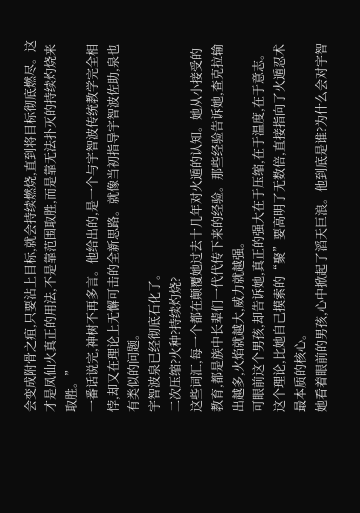会变成附骨之疽,只要沾上目标,就会持续燃烧,直到将目标彻底燃尽。这才是凤仙火真正的用法,不是靠范围取胜,而是靠无法扑灭的持续灼烧来取胜。”
一番话说完,神树不再多言。他给出的,是一个与宇智波传统教学完全相悖,却又在理论上无懈可击的全新思路。就像当初指导宇智波佐助,泉也有类似的问题。
宇智波泉已经彻底石化了。
二次压缩?火种?持续灼烧?
这些词汇,每一个都在颠覆她过去十几年对火遁的认知。她从小接受的教育,都是族中长辈们一代代传下来的经验。那些经验告诉她,查克拉输出越多,火焰就越大,威力就越强。
可眼前这个男孩,却告诉她,真正的强大在于压缩,在于温度,在于意志。这个理论,比她自己摸索的“聚”要高明了无数倍,直接指向了火遁忍术最本质的核心。
她看着眼前的男孩,心中掀起了滔天巨浪。他到底是谁?为什么会对宇智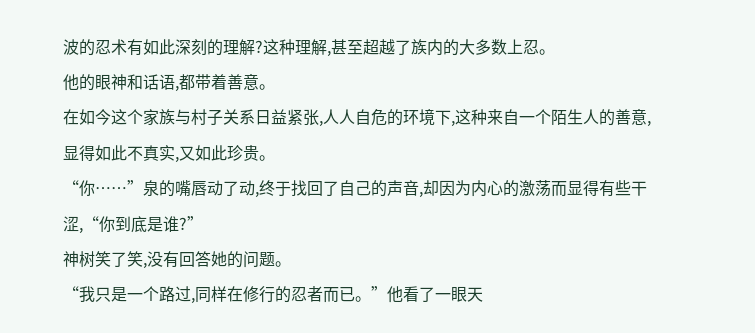波的忍术有如此深刻的理解?这种理解,甚至超越了族内的大多数上忍。
他的眼神和话语,都带着善意。
在如今这个家族与村子关系日益紧张,人人自危的环境下,这种来自一个陌生人的善意,显得如此不真实,又如此珍贵。
“你……”泉的嘴唇动了动,终于找回了自己的声音,却因为内心的激荡而显得有些干涩,“你到底是谁?”
神树笑了笑,没有回答她的问题。
“我只是一个路过,同样在修行的忍者而已。”他看了一眼天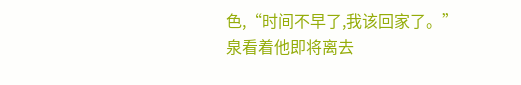色,“时间不早了,我该回家了。”
泉看着他即将离去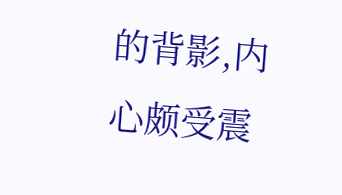的背影,内心颇受震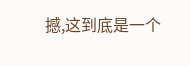撼,这到底是一个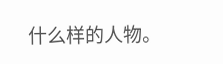什么样的人物。